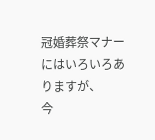冠婚葬祭マナーにはいろいろありますが、
今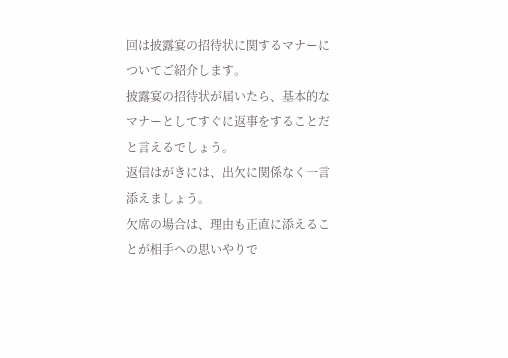回は披露宴の招待状に関するマナーについてご紹介します。
披露宴の招待状が届いたら、基本的なマナーとしてすぐに返事をすることだと言えるでしょう。
返信はがきには、出欠に関係なく一言添えましょう。
欠席の場合は、理由も正直に添えることが相手への思いやりで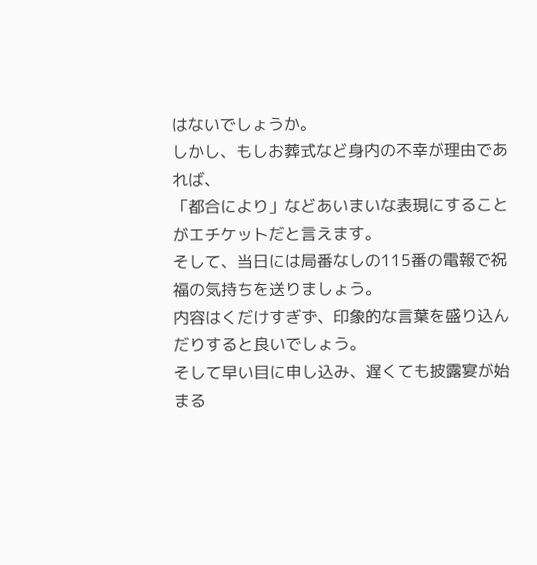はないでしょうか。
しかし、もしお葬式など身内の不幸が理由であれば、
「都合により」などあいまいな表現にすることがエチケットだと言えます。
そして、当日には局番なしの115番の電報で祝福の気持ちを送りましょう。
内容はくだけすぎず、印象的な言葉を盛り込んだりすると良いでしょう。
そして早い目に申し込み、遅くても披露宴が始まる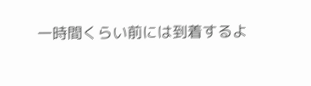一時間くらい前には到着するよ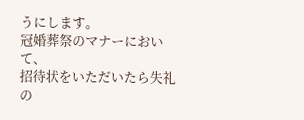うにします。
冠婚葬祭のマナーにおいて、
招待状をいただいたら失礼の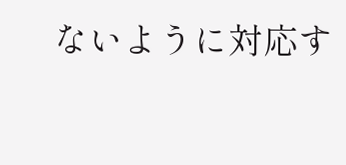ないように対応す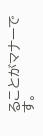ることがマナーです。